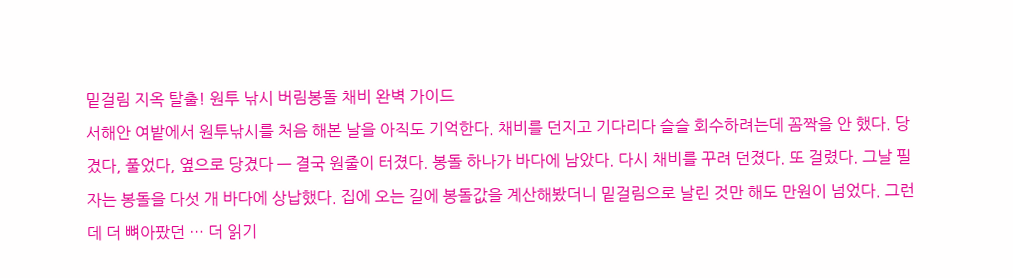밑걸림 지옥 탈출! 원투 낚시 버림봉돌 채비 완벽 가이드
서해안 여밭에서 원투낚시를 처음 해본 날을 아직도 기억한다. 채비를 던지고 기다리다 슬슬 회수하려는데 꼼짝을 안 했다. 당겼다, 풀었다, 옆으로 당겼다 — 결국 원줄이 터졌다. 봉돌 하나가 바다에 남았다. 다시 채비를 꾸려 던졌다. 또 걸렸다. 그날 필자는 봉돌을 다섯 개 바다에 상납했다. 집에 오는 길에 봉돌값을 계산해봤더니 밑걸림으로 날린 것만 해도 만원이 넘었다. 그런데 더 뼈아팠던 … 더 읽기